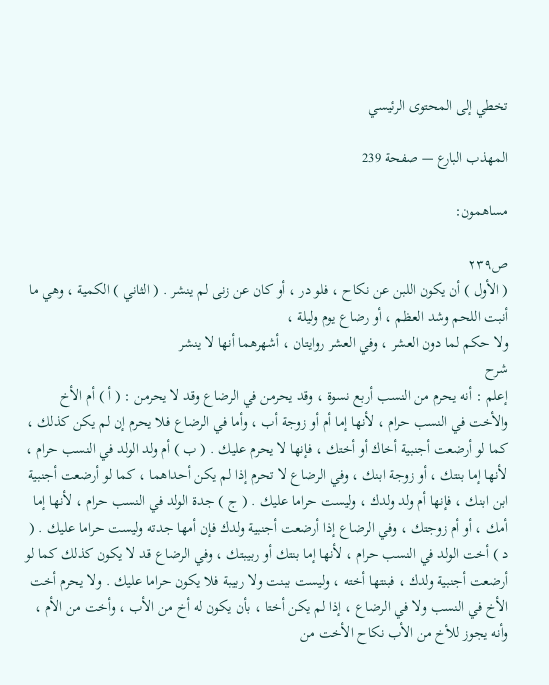تخطي إلى المحتوى الرئيسي

المهذب البارع — صفحة 239

مساهمون:

ص٢٣٩
( الأول ) أن يكون اللبن عن نكاح ، فلو در ، أو كان عن زنى لم ينشر . ( الثاني ) الكمية ، وهي ما أنبت اللحم وشد العظم ، أو رضاع يوم وليلة ،
ولا حكم لما دون العشر ، وفي العشر روايتان ، أشهرهما أنها لا ينشر
شرح
إعلم : أنه يحرم من النسب أربع نسوة ، وقد يحرمن في الرضاع وقد لا يحرمن : ( أ ) أم الأخ والأخت في النسب حرام ، لأنها إما أم أو زوجة أب ، وأما في الرضاع فلا يحرم إن لم يكن كذلك ، كما لو أرضعت أجنبية أخاك أو أختك ، فإنها لا يحرم عليك . ( ب ) أم ولد الولد في النسب حرام ، لأنها إما بنتك ، أو زوجة ابنك ، وفي الرضاع لا تحرم إذا لم يكن أحداهما ، كما لو أرضعت أجنبية ابن ابنك ، فإنها أم ولد ولدك ، وليست حراما عليك . ( ج ) جدة الولد في النسب حرام ، لأنها إما أمك ، أو أم زوجتك ، وفي الرضاع إذا أرضعت أجنبية ولدك فإن أمها جدته وليست حراما عليك . ( د ) أخت الولد في النسب حرام ، لأنها إما بنتك أو ربيبتك ، وفي الرضاع قد لا يكون كذلك كما لو أرضعت أجنبية ولدك ، فبنتها أخته ، وليست ببنت ولا ربيبة فلا يكون حراما عليك . ولا يحرم أخت الأخ في النسب ولا في الرضاع ، إذا لم يكن أختا ، بأن يكون له أخ من الأب ، وأخت من الأم ، وأنه يجوز للأخ من الأب نكاح الأخت من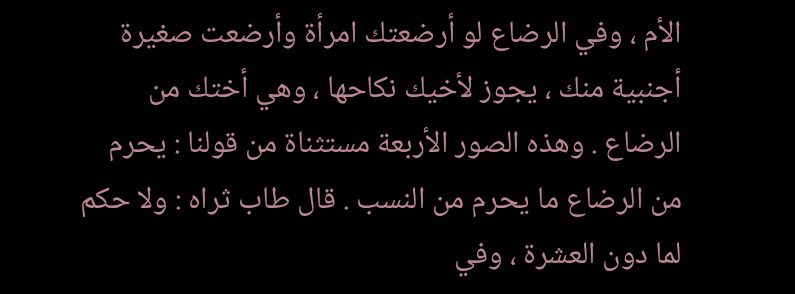الأم ، وفي الرضاع لو أرضعتك امرأة وأرضعت صغيرة أجنبية منك ، يجوز لأخيك نكاحها ، وهي أختك من الرضاع . وهذه الصور الأربعة مستثناة من قولنا : يحرم من الرضاع ما يحرم من النسب . قال طاب ثراه : ولا حكم لما دون العشرة ، وفي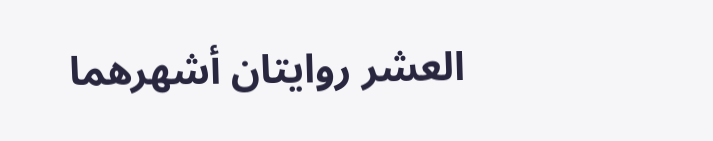العشر روايتان أشهرهما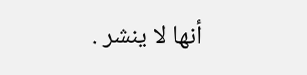أنها لا ينشر .